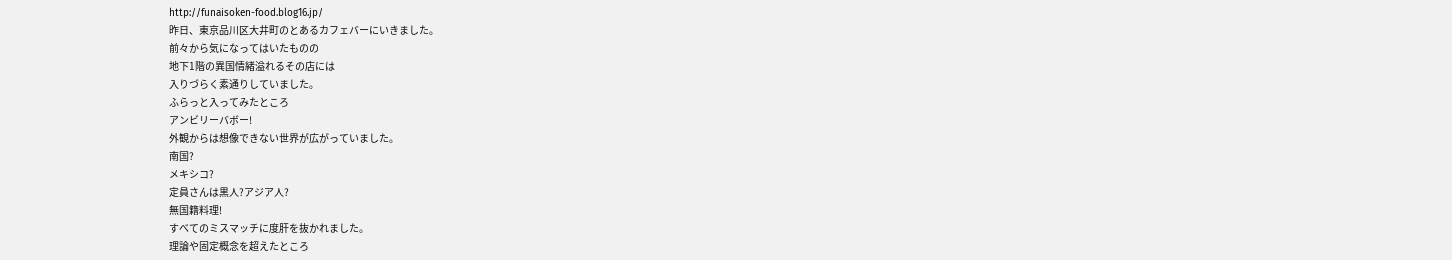http://funaisoken-food.blog16.jp/
昨日、東京品川区大井町のとあるカフェバーにいきました。
前々から気になってはいたものの
地下1階の異国情緒溢れるその店には
入りづらく素通りしていました。
ふらっと入ってみたところ
アンビリーバボー!
外観からは想像できない世界が広がっていました。
南国?
メキシコ?
定員さんは黒人?アジア人?
無国籍料理!
すべてのミスマッチに度肝を抜かれました。
理論や固定概念を超えたところ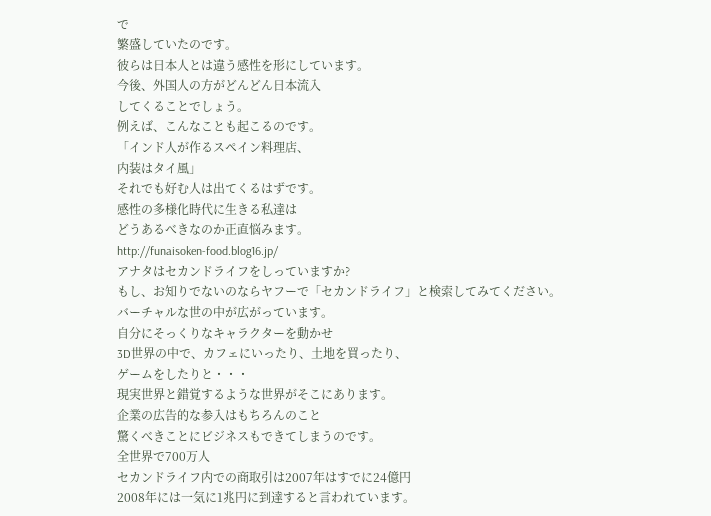で
繁盛していたのです。
彼らは日本人とは違う感性を形にしています。
今後、外国人の方がどんどん日本流入
してくることでしょう。
例えば、こんなことも起こるのです。
「インド人が作るスペイン料理店、
内装はタイ風」
それでも好む人は出てくるはずです。
感性の多様化時代に生きる私達は
どうあるべきなのか正直悩みます。
http://funaisoken-food.blog16.jp/
アナタはセカンドライフをしっていますか?
もし、お知りでないのならヤフーで「セカンドライフ」と検索してみてください。
バーチャルな世の中が広がっています。
自分にそっくりなキャラクターを動かせ
3D世界の中で、カフェにいったり、土地を買ったり、
ゲームをしたりと・・・
現実世界と錯覚するような世界がそこにあります。
企業の広告的な参入はもちろんのこと
驚くべきことにビジネスもできてしまうのです。
全世界で700万人
セカンドライフ内での商取引は2007年はすでに24億円
2008年には一気に1兆円に到達すると言われています。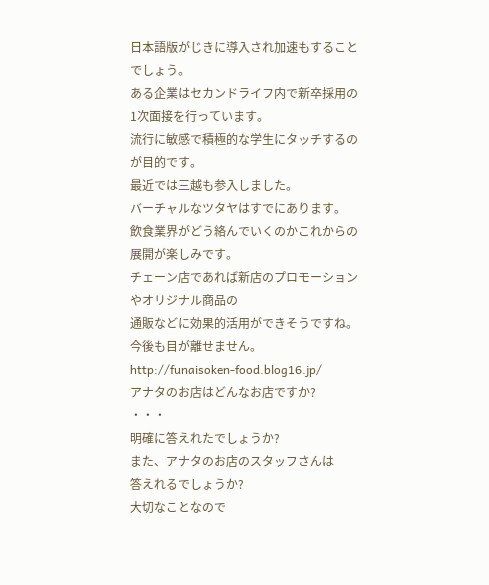日本語版がじきに導入され加速もすることでしょう。
ある企業はセカンドライフ内で新卒採用の1次面接を行っています。
流行に敏感で積極的な学生にタッチするのが目的です。
最近では三越も参入しました。
バーチャルなツタヤはすでにあります。
飲食業界がどう絡んでいくのかこれからの展開が楽しみです。
チェーン店であれば新店のプロモーションやオリジナル商品の
通販などに効果的活用ができそうですね。
今後も目が離せません。
http://funaisoken-food.blog16.jp/
アナタのお店はどんなお店ですか?
・・・
明確に答えれたでしょうか?
また、アナタのお店のスタッフさんは
答えれるでしょうか?
大切なことなので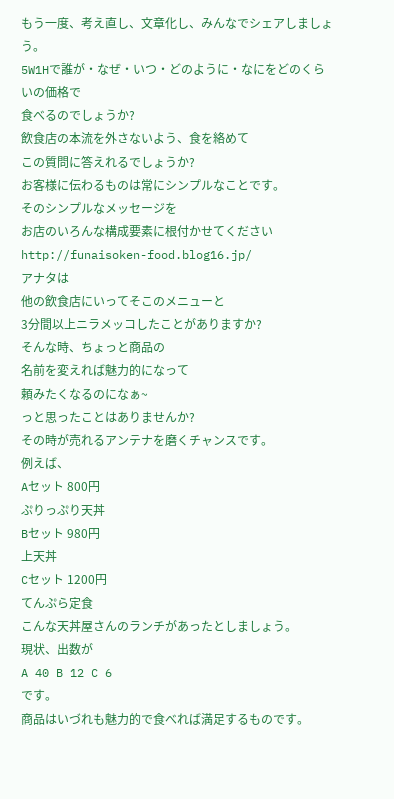もう一度、考え直し、文章化し、みんなでシェアしましょう。
5W1Hで誰が・なぜ・いつ・どのように・なにをどのくらいの価格で
食べるのでしょうか?
飲食店の本流を外さないよう、食を絡めて
この質問に答えれるでしょうか?
お客様に伝わるものは常にシンプルなことです。
そのシンプルなメッセージを
お店のいろんな構成要素に根付かせてください
http://funaisoken-food.blog16.jp/
アナタは
他の飲食店にいってそこのメニューと
3分間以上ニラメッコしたことがありますか?
そんな時、ちょっと商品の
名前を変えれば魅力的になって
頼みたくなるのになぁ~
っと思ったことはありませんか?
その時が売れるアンテナを磨くチャンスです。
例えば、
Aセット 800円
ぷりっぷり天丼
Bセット 980円
上天丼
Cセット 1200円
てんぷら定食
こんな天丼屋さんのランチがあったとしましょう。
現状、出数が
A 40 B 12 C 6
です。
商品はいづれも魅力的で食べれば満足するものです。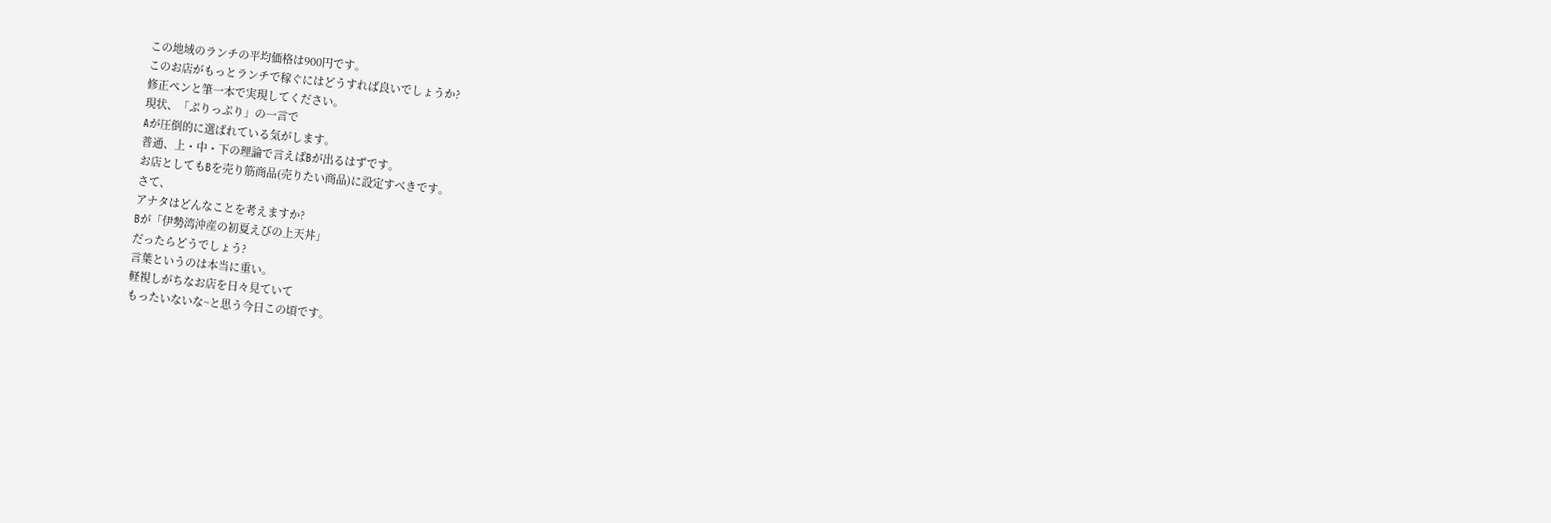この地域のランチの平均価格は900円です。
このお店がもっとランチで稼ぐにはどうすれば良いでしょうか?
修正ペンと筆一本で実現してください。
現状、「ぷりっぷり」の一言で
Aが圧倒的に選ばれている気がします。
普通、上・中・下の理論で言えばBが出るはずです。
お店としてもBを売り筋商品(売りたい商品)に設定すべきです。
さて、
アナタはどんなことを考えますか?
Bが「伊勢湾沖産の初夏えびの上天丼」
だったらどうでしょう?
言葉というのは本当に重い。
軽視しがちなお店を日々見ていて
もったいないな~と思う今日この頃です。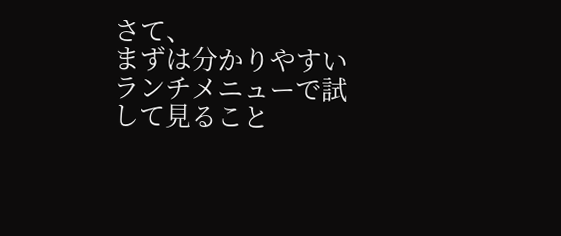さて、
まずは分かりやすいランチメニューで試して見ること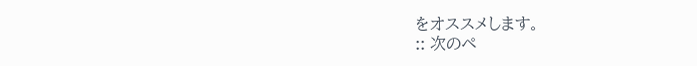をオススメします。
:: 次のペ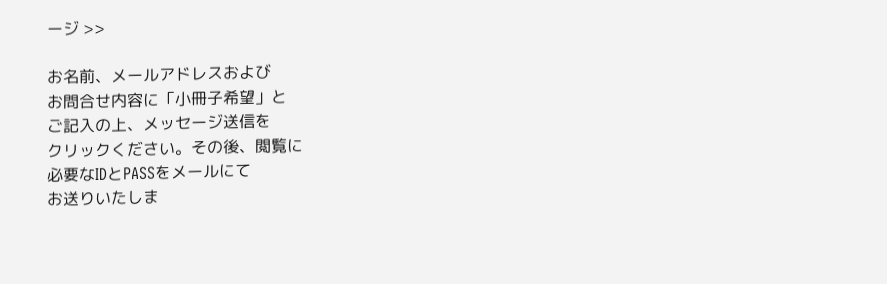ージ >>

お名前、メールアドレスおよび
お問合せ内容に「小冊子希望」と
ご記入の上、メッセージ送信を
クリックください。その後、閲覧に
必要なIDとPASSをメールにて
お送りいたしま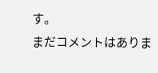す。
まだコメントはありま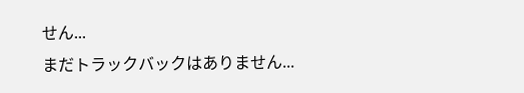せん...
まだトラックバックはありません...